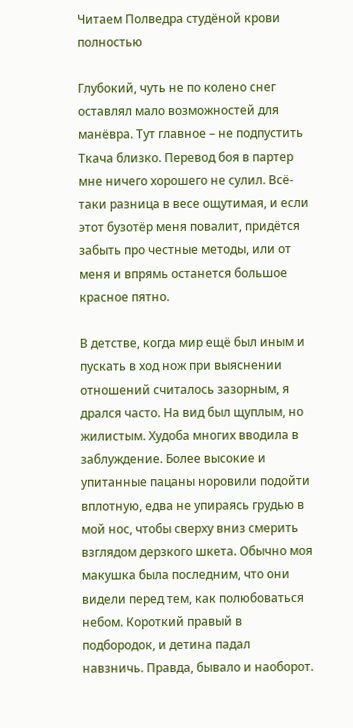Читаем Полведра студёной крови полностью

Глубокий, чуть не по колено снег оставлял мало возможностей для манёвра. Тут главное – не подпустить Ткача близко. Перевод боя в партер мне ничего хорошего не сулил. Всё-таки разница в весе ощутимая, и если этот бузотёр меня повалит, придётся забыть про честные методы, или от меня и впрямь останется большое красное пятно.

В детстве, когда мир ещё был иным и пускать в ход нож при выяснении отношений считалось зазорным, я дрался часто. На вид был щуплым, но жилистым. Худоба многих вводила в заблуждение. Более высокие и упитанные пацаны норовили подойти вплотную, едва не упираясь грудью в мой нос, чтобы сверху вниз смерить взглядом дерзкого шкета. Обычно моя макушка была последним, что они видели перед тем, как полюбоваться небом. Короткий правый в подбородок, и детина падал навзничь. Правда, бывало и наоборот.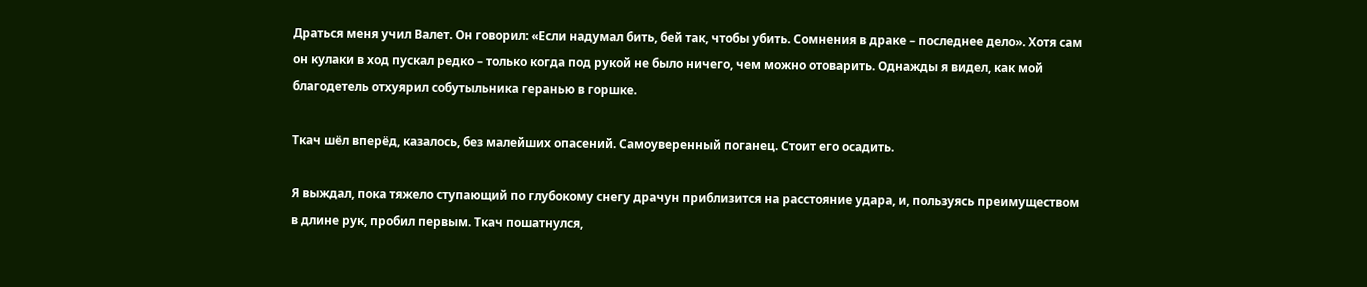Драться меня учил Валет. Он говорил: «Если надумал бить, бей так, чтобы убить. Сомнения в драке – последнее дело». Хотя сам он кулаки в ход пускал редко – только когда под рукой не было ничего, чем можно отоварить. Однажды я видел, как мой благодетель отхуярил собутыльника геранью в горшке.

Ткач шёл вперёд, казалось, без малейших опасений. Самоуверенный поганец. Стоит его осадить.

Я выждал, пока тяжело ступающий по глубокому снегу драчун приблизится на расстояние удара, и, пользуясь преимуществом в длине рук, пробил первым. Ткач пошатнулся,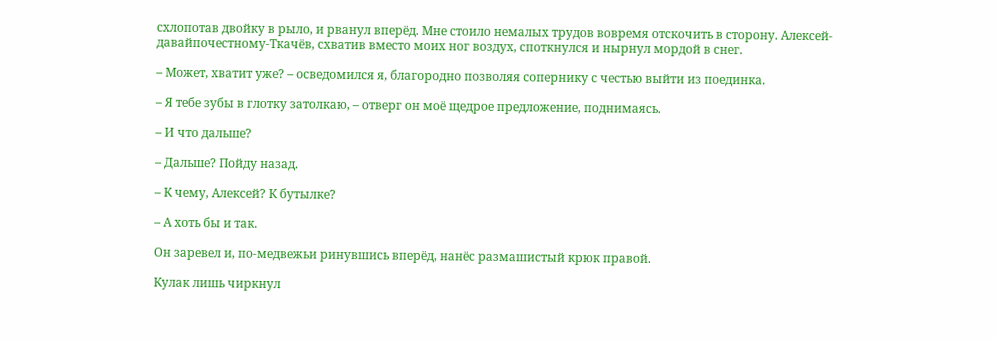схлопотав двойку в рыло, и рванул вперёд. Мне стоило немалых трудов вовремя отскочить в сторону. Алексей-давайпочестному-Ткачёв, схватив вместо моих ног воздух, споткнулся и нырнул мордой в снег.

– Может, хватит уже? – осведомился я, благородно позволяя сопернику с честью выйти из поединка.

– Я тебе зубы в глотку затолкаю, – отверг он моё щедрое предложение, поднимаясь.

– И что дальше?

– Дальше? Пойду назад.

– К чему, Алексей? К бутылке?

– А хоть бы и так.

Он заревел и, по-медвежьи ринувшись вперёд, нанёс размашистый крюк правой.

Кулак лишь чиркнул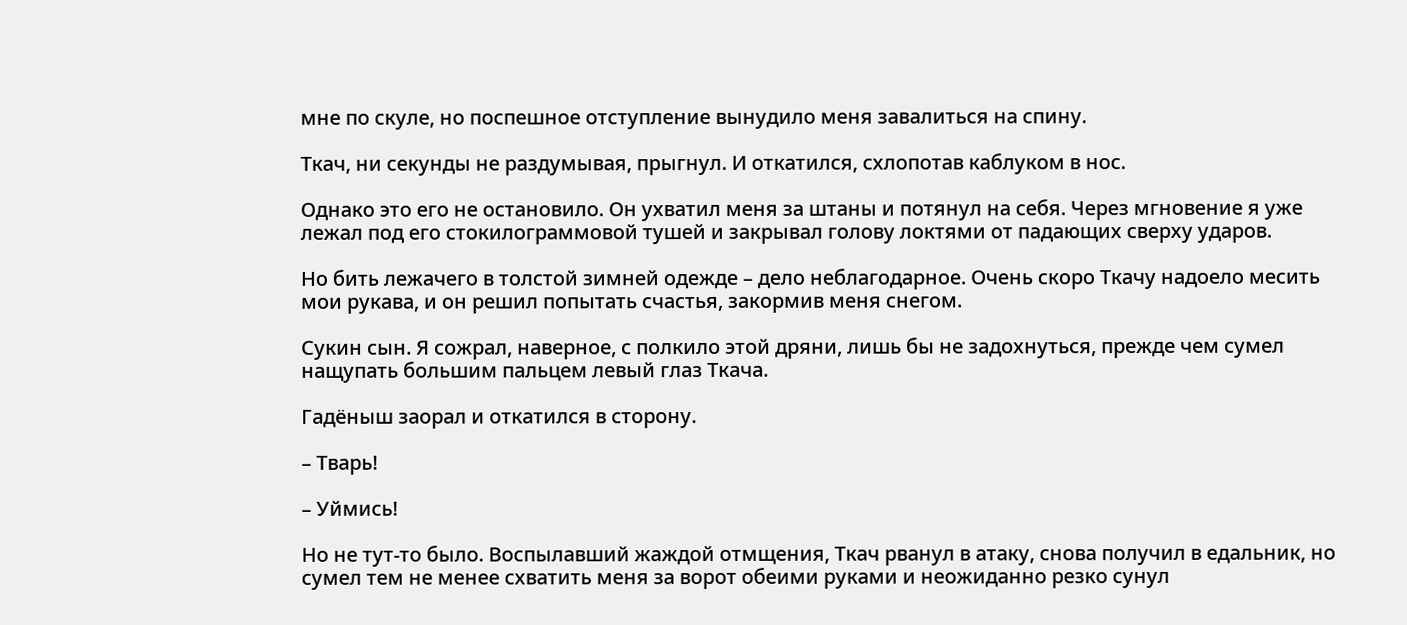мне по скуле, но поспешное отступление вынудило меня завалиться на спину.

Ткач, ни секунды не раздумывая, прыгнул. И откатился, схлопотав каблуком в нос.

Однако это его не остановило. Он ухватил меня за штаны и потянул на себя. Через мгновение я уже лежал под его стокилограммовой тушей и закрывал голову локтями от падающих сверху ударов.

Но бить лежачего в толстой зимней одежде – дело неблагодарное. Очень скоро Ткачу надоело месить мои рукава, и он решил попытать счастья, закормив меня снегом.

Сукин сын. Я сожрал, наверное, с полкило этой дряни, лишь бы не задохнуться, прежде чем сумел нащупать большим пальцем левый глаз Ткача.

Гадёныш заорал и откатился в сторону.

– Тварь!

– Уймись!

Но не тут-то было. Воспылавший жаждой отмщения, Ткач рванул в атаку, снова получил в едальник, но сумел тем не менее схватить меня за ворот обеими руками и неожиданно резко сунул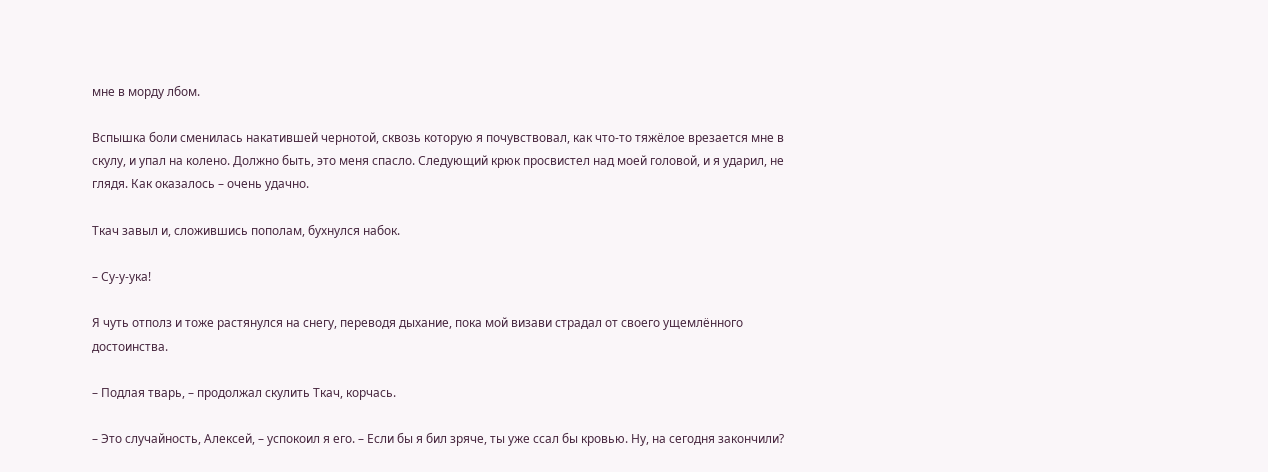мне в морду лбом.

Вспышка боли сменилась накатившей чернотой, сквозь которую я почувствовал, как что-то тяжёлое врезается мне в скулу, и упал на колено. Должно быть, это меня спасло. Следующий крюк просвистел над моей головой, и я ударил, не глядя. Как оказалось – очень удачно.

Ткач завыл и, сложившись пополам, бухнулся набок.

– Су-у-ука!

Я чуть отполз и тоже растянулся на снегу, переводя дыхание, пока мой визави страдал от своего ущемлённого достоинства.

– Подлая тварь, – продолжал скулить Ткач, корчась.

– Это случайность, Алексей, – успокоил я его. – Если бы я бил зряче, ты уже ссал бы кровью. Ну, на сегодня закончили?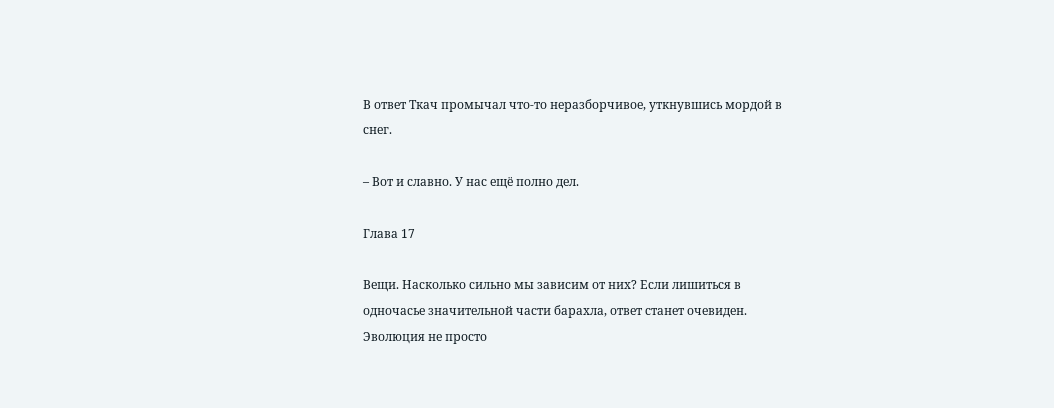В ответ Ткач промычал что-то неразборчивое, уткнувшись мордой в снег.

– Вот и славно. У нас ещё полно дел.

Глава 17

Вещи. Насколько сильно мы зависим от них? Если лишиться в одночасье значительной части барахла, ответ станет очевиден. Эволюция не просто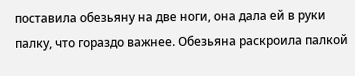поставила обезьяну на две ноги, она дала ей в руки палку, что гораздо важнее. Обезьяна раскроила палкой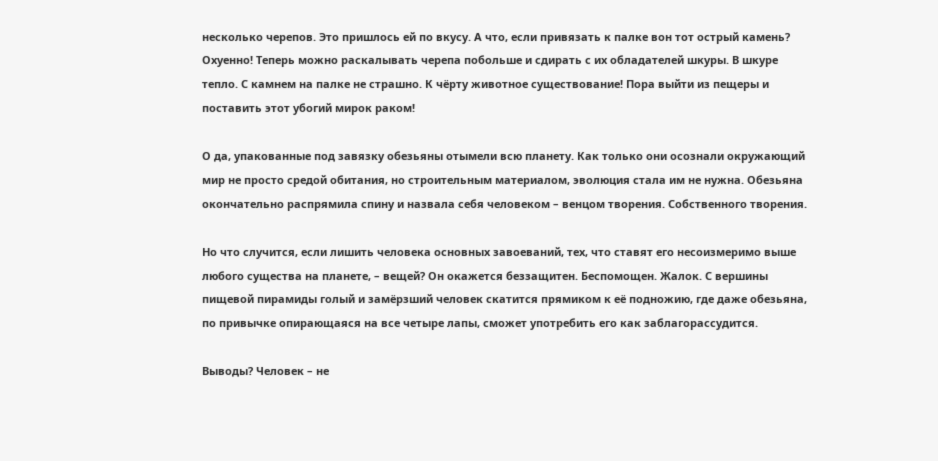несколько черепов. Это пришлось ей по вкусу. А что, если привязать к палке вон тот острый камень? Охуенно! Теперь можно раскалывать черепа побольше и сдирать с их обладателей шкуры. В шкуре тепло. С камнем на палке не страшно. К чёрту животное существование! Пора выйти из пещеры и поставить этот убогий мирок раком!

О да, упакованные под завязку обезьяны отымели всю планету. Как только они осознали окружающий мир не просто средой обитания, но строительным материалом, эволюция стала им не нужна. Обезьяна окончательно распрямила спину и назвала себя человеком – венцом творения. Собственного творения.

Но что случится, если лишить человека основных завоеваний, тех, что ставят его несоизмеримо выше любого существа на планете, – вещей? Он окажется беззащитен. Беспомощен. Жалок. С вершины пищевой пирамиды голый и замёрзший человек скатится прямиком к её подножию, где даже обезьяна, по привычке опирающаяся на все четыре лапы, сможет употребить его как заблагорассудится.

Выводы? Человек – не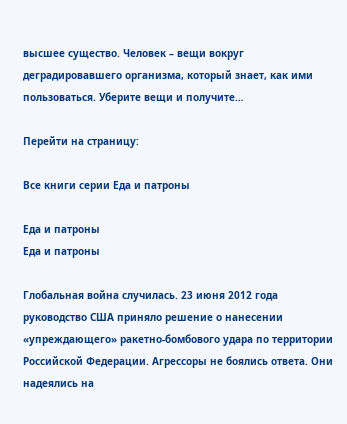высшее существо. Человек – вещи вокруг деградировавшего организма, который знает, как ими пользоваться. Уберите вещи и получите…

Перейти на страницу:

Все книги серии Еда и патроны

Еда и патроны
Еда и патроны

Глобальная война случилась. 23 июня 2012 года руководство США приняло решение о нанесении «упреждающего» ракетно-бомбового удара по территории Российской Федерации. Агрессоры не боялись ответа. Они надеялись на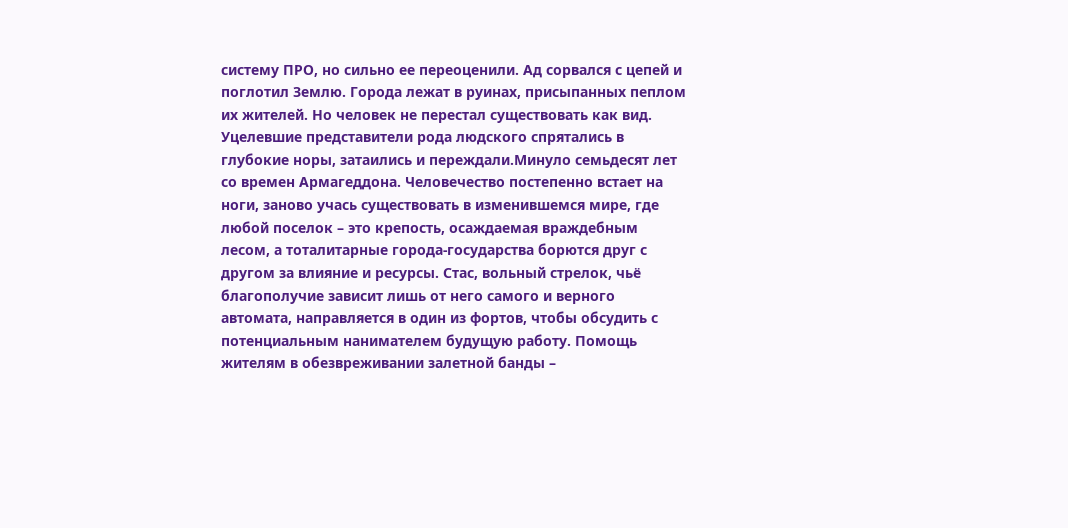систему ПРО, но сильно ее переоценили. Ад сорвался с цепей и поглотил Землю. Города лежат в руинах, присыпанных пеплом их жителей. Но человек не перестал существовать как вид. Уцелевшие представители рода людского спрятались в глубокие норы, затаились и переждали.Минуло семьдесят лет со времен Армагеддона. Человечество постепенно встает на ноги, заново учась существовать в изменившемся мире, где любой поселок – это крепость, осаждаемая враждебным лесом, а тоталитарные города-государства борются друг с другом за влияние и ресурсы. Стас, вольный стрелок, чьё благополучие зависит лишь от него самого и верного автомата, направляется в один из фортов, чтобы обсудить с потенциальным нанимателем будущую работу. Помощь жителям в обезвреживании залетной банды –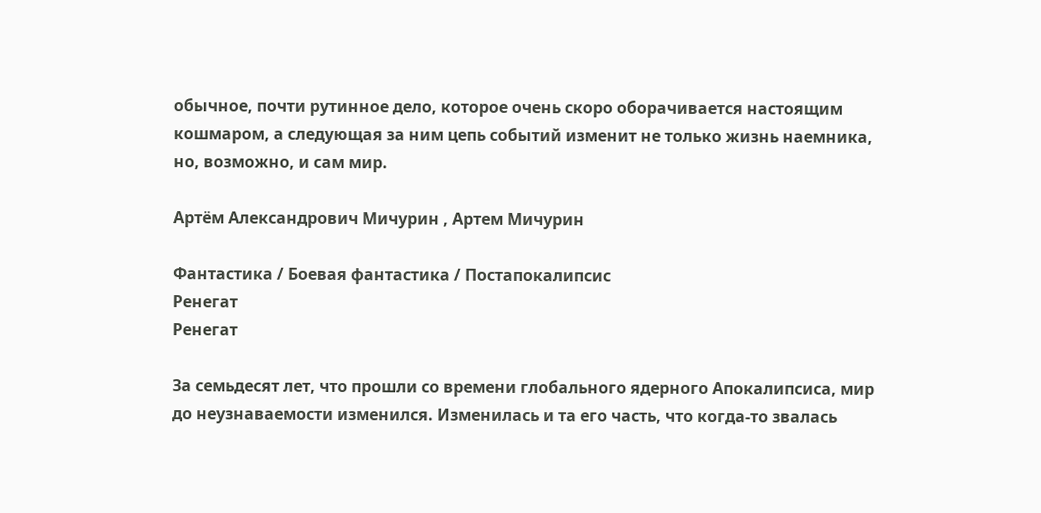обычное, почти рутинное дело, которое очень скоро оборачивается настоящим кошмаром, а следующая за ним цепь событий изменит не только жизнь наемника, но, возможно, и сам мир.

Артём Александрович Мичурин , Артем Мичурин

Фантастика / Боевая фантастика / Постапокалипсис
Ренегат
Ренегат

За семьдесят лет, что прошли со времени глобального ядерного Апокалипсиса, мир до неузнаваемости изменился. Изменилась и та его часть, что когда-то звалась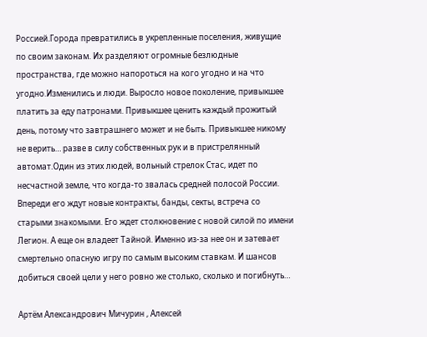Россией.Города превратились в укрепленные поселения, живущие по своим законам. Их разделяют огромные безлюдные пространства, где можно напороться на кого угодно и на что угодно.Изменились и люди. Выросло новое поколение, привыкшее платить за еду патронами. Привыкшее ценить каждый прожитый день, потому что завтрашнего может и не быть. Привыкшее никому не верить… разве в силу собственных рук и в пристрелянный автомат.Один из этих людей, вольный стрелок Стас, идет по несчастной земле, что когда-то звалась средней полосой России. Впереди его ждут новые контракты, банды, секты, встреча со старыми знакомыми. Его ждет столкновение с новой силой по имени Легион. А еще он владеет Тайной. Именно из-за нее он и затевает смертельно опасную игру по самым высоким ставкам. И шансов добиться своей цели у него ровно же столько, сколько и погибнуть…

Артём Александрович Мичурин , Алексей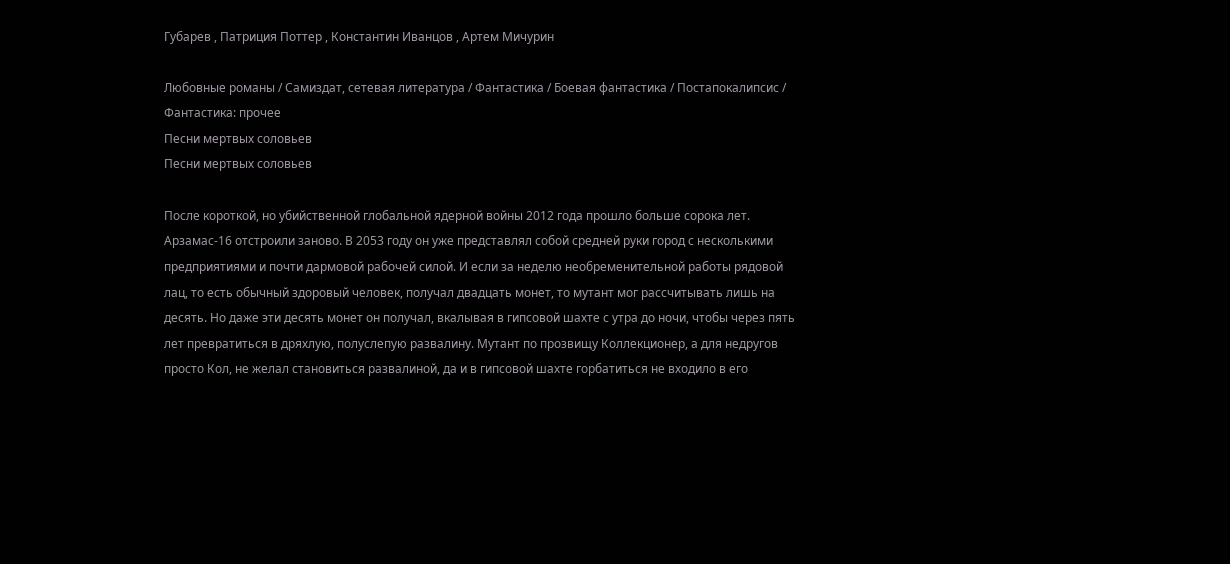Губарев , Патриция Поттер , Константин Иванцов , Артем Мичурин

Любовные романы / Самиздат, сетевая литература / Фантастика / Боевая фантастика / Постапокалипсис / Фантастика: прочее
Песни мертвых соловьев
Песни мертвых соловьев

После короткой, но убийственной глобальной ядерной войны 2012 года прошло больше сорока лет. Арзамас-16 отстроили заново. В 2053 году он уже представлял собой средней руки город с несколькими предприятиями и почти дармовой рабочей силой. И если за неделю необременительной работы рядовой лац, то есть обычный здоровый человек, получал двадцать монет, то мутант мог рассчитывать лишь на десять. Но даже эти десять монет он получал, вкалывая в гипсовой шахте с утра до ночи, чтобы через пять лет превратиться в дряхлую, полуслепую развалину. Мутант по прозвищу Коллекционер, а для недругов просто Кол, не желал становиться развалиной, да и в гипсовой шахте горбатиться не входило в его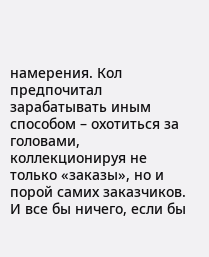намерения. Кол предпочитал зарабатывать иным способом – охотиться за головами, коллекционируя не только «заказы», но и порой самих заказчиков. И все бы ничего, если бы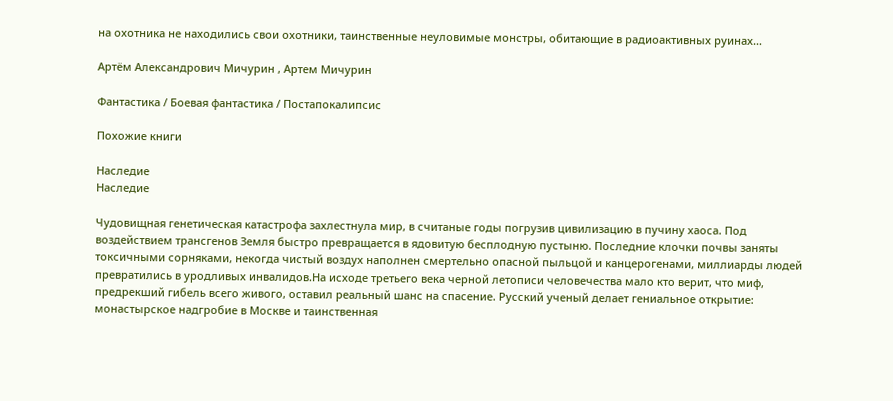на охотника не находились свои охотники, таинственные неуловимые монстры, обитающие в радиоактивных руинах…

Артём Александрович Мичурин , Артем Мичурин

Фантастика / Боевая фантастика / Постапокалипсис

Похожие книги

Наследие
Наследие

Чудовищная генетическая катастрофа захлестнула мир, в считаные годы погрузив цивилизацию в пучину хаоса. Под воздействием трансгенов Земля быстро превращается в ядовитую бесплодную пустыню. Последние клочки почвы заняты токсичными сорняками, некогда чистый воздух наполнен смертельно опасной пыльцой и канцерогенами, миллиарды людей превратились в уродливых инвалидов.На исходе третьего века черной летописи человечества мало кто верит, что миф, предрекший гибель всего живого, оставил реальный шанс на спасение. Русский ученый делает гениальное открытие: монастырское надгробие в Москве и таинственная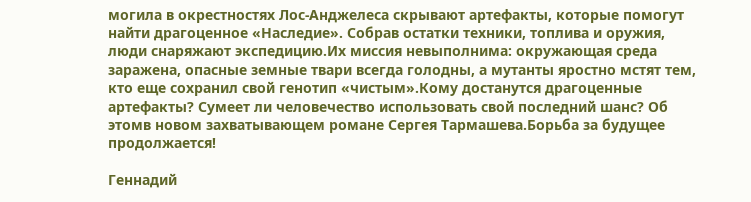могила в окрестностях Лос-Анджелеса скрывают артефакты, которые помогут найти драгоценное «Наследие». Собрав остатки техники, топлива и оружия, люди снаряжают экспедицию.Их миссия невыполнима: окружающая среда заражена, опасные земные твари всегда голодны, а мутанты яростно мстят тем, кто еще сохранил свой генотип «чистым».Кому достанутся драгоценные артефакты? Сумеет ли человечество использовать свой последний шанс? Об этомв новом захватывающем романе Сергея Тармашева.Борьба за будущее продолжается!

Геннадий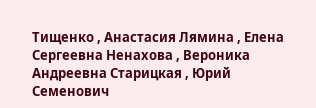Тищенко , Анастасия Лямина , Елена Сергеевна Ненахова , Вероника Андреевна Старицкая , Юрий Семенович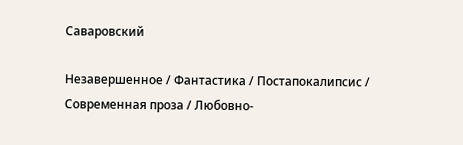Саваровский

Незавершенное / Фантастика / Постапокалипсис / Современная проза / Любовно-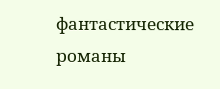фантастические романы